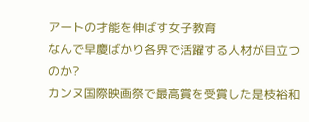アートの才能を伸ばす女子教育
なんで早慶ばかり各界で活躍する人材が目立つのか?
カンヌ国際映画祭で最高賞を受賞した是枝裕和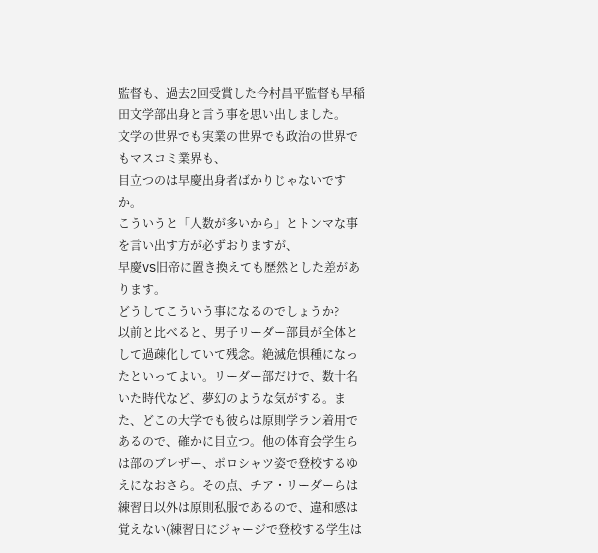監督も、過去2回受賞した今村昌平監督も早稲田文学部出身と言う事を思い出しました。
文学の世界でも実業の世界でも政治の世界でもマスコミ業界も、
目立つのは早慶出身者ばかりじゃないですか。
こういうと「人数が多いから」とトンマな事を言い出す方が必ずおりますが、
早慶VS旧帝に置き換えても歴然とした差があります。
どうしてこういう事になるのでしょうか?
以前と比べると、男子リーダー部員が全体として過疎化していて残念。絶滅危惧種になったといってよい。リーダー部だけで、数十名いた時代など、夢幻のような気がする。また、どこの大学でも彼らは原則学ラン着用であるので、確かに目立つ。他の体育会学生らは部のブレザー、ポロシャツ姿で登校するゆえになおさら。その点、チア・リーダーらは練習日以外は原則私服であるので、違和感は覚えない(練習日にジャージで登校する学生は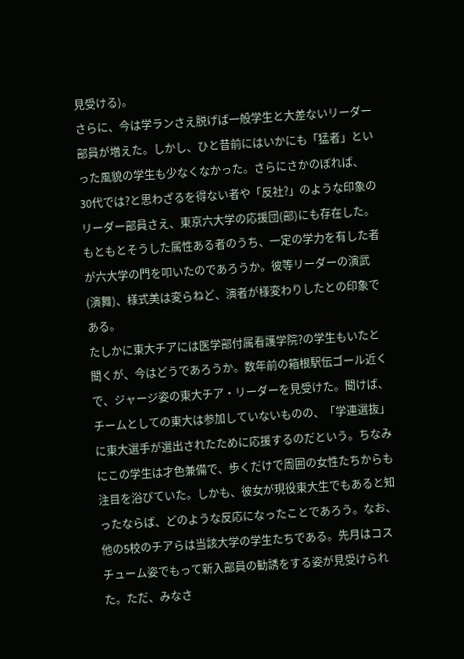見受ける)。
さらに、今は学ランさえ脱げば一般学生と大差ないリーダー部員が増えた。しかし、ひと昔前にはいかにも「猛者」といった風貌の学生も少なくなかった。さらにさかのぼれば、30代では?と思わざるを得ない者や「反社?」のような印象のリーダー部員さえ、東京六大学の応援団(部)にも存在した。もともとそうした属性ある者のうち、一定の学力を有した者が六大学の門を叩いたのであろうか。彼等リーダーの演武(演舞)、様式美は変らねど、演者が様変わりしたとの印象である。
たしかに東大チアには医学部付属看護学院?の学生もいたと聞くが、今はどうであろうか。数年前の箱根駅伝ゴール近くで、ジャージ姿の東大チア・リーダーを見受けた。聞けば、チームとしての東大は参加していないものの、「学連選抜」に東大選手が選出されたために応援するのだという。ちなみにこの学生は才色兼備で、歩くだけで周囲の女性たちからも注目を浴びていた。しかも、彼女が現役東大生でもあると知ったならば、どのような反応になったことであろう。なお、他の5校のチアらは当該大学の学生たちである。先月はコスチューム姿でもって新入部員の勧誘をする姿が見受けられた。ただ、みなさ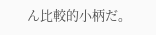ん比較的小柄だ。